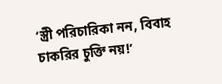‘স্ত্রী পরিচারিকা নন, বিবাহ চাকরির চুক্তি নয়!’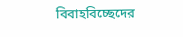বিবাহবিচ্ছেদের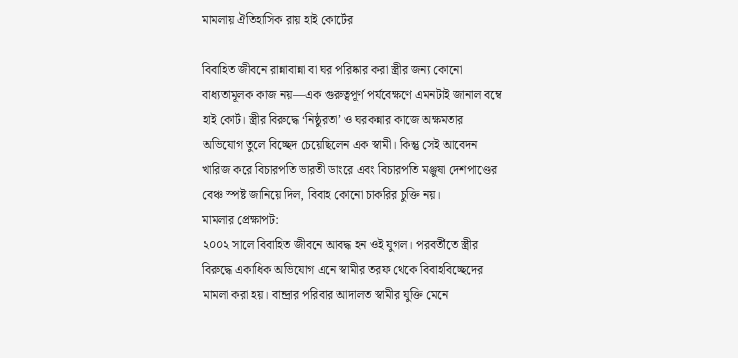মামলায় ঐতিহাসিক রায় হাই কোর্টের

বিবাহিত জীবনে রান্নাবান্না বা ঘর পরিষ্কার করা স্ত্রীর জন্য কোনো বাধ্যতামূলক কাজ নয়—এক গুরুত্বপূর্ণ পর্যবেক্ষণে এমনটাই জানাল বম্বে হাই কোর্ট। স্ত্রীর বিরুদ্ধে ‘নিষ্ঠুরতা’ ও ঘরকন্নার কাজে অক্ষমতার অভিযোগ তুলে বিচ্ছেদ চেয়েছিলেন এক স্বামী। কিন্তু সেই আবেদন খারিজ করে বিচারপতি ভারতী ডাংরে এবং বিচারপতি মঞ্জুষা দেশপাণ্ডের বেঞ্চ স্পষ্ট জানিয়ে দিল, বিবাহ কোনো চাকরির চুক্তি নয়।
মামলার প্রেক্ষাপট:
২০০২ সালে বিবাহিত জীবনে আবদ্ধ হন ওই যুগল। পরবর্তীতে স্ত্রীর বিরুদ্ধে একাধিক অভিযোগ এনে স্বামীর তরফ থেকে বিবাহবিচ্ছেদের মামলা করা হয়। বান্দ্রার পরিবার আদালত স্বামীর যুক্তি মেনে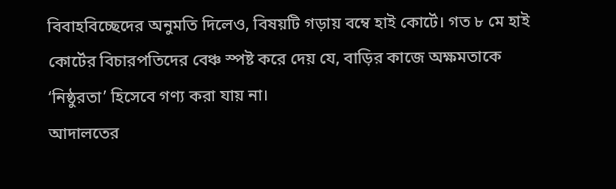বিবাহবিচ্ছেদের অনুমতি দিলেও, বিষয়টি গড়ায় বম্বে হাই কোর্টে। গত ৮ মে হাই কোর্টের বিচারপতিদের বেঞ্চ স্পষ্ট করে দেয় যে, বাড়ির কাজে অক্ষমতাকে ‘নিষ্ঠুরতা’ হিসেবে গণ্য করা যায় না।
আদালতের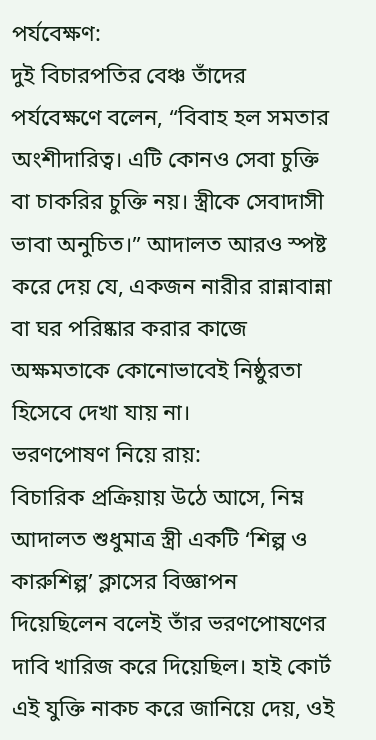পর্যবেক্ষণ:
দুই বিচারপতির বেঞ্চ তাঁদের পর্যবেক্ষণে বলেন, “বিবাহ হল সমতার অংশীদারিত্ব। এটি কোনও সেবা চুক্তি বা চাকরির চুক্তি নয়। স্ত্রীকে সেবাদাসী ভাবা অনুচিত।” আদালত আরও স্পষ্ট করে দেয় যে, একজন নারীর রান্নাবান্না বা ঘর পরিষ্কার করার কাজে অক্ষমতাকে কোনোভাবেই নিষ্ঠুরতা হিসেবে দেখা যায় না।
ভরণপোষণ নিয়ে রায়:
বিচারিক প্রক্রিয়ায় উঠে আসে, নিম্ন আদালত শুধুমাত্র স্ত্রী একটি ‘শিল্প ও কারুশিল্প’ ক্লাসের বিজ্ঞাপন দিয়েছিলেন বলেই তাঁর ভরণপোষণের দাবি খারিজ করে দিয়েছিল। হাই কোর্ট এই যুক্তি নাকচ করে জানিয়ে দেয়, ওই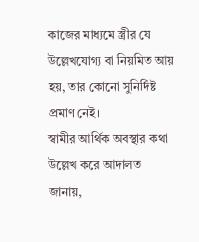কাজের মাধ্যমে স্ত্রীর যে উল্লেখযোগ্য বা নিয়মিত আয় হয়, তার কোনো সুনির্দিষ্ট প্রমাণ নেই।
স্বামীর আর্থিক অবস্থার কথা উল্লেখ করে আদালত জানায়,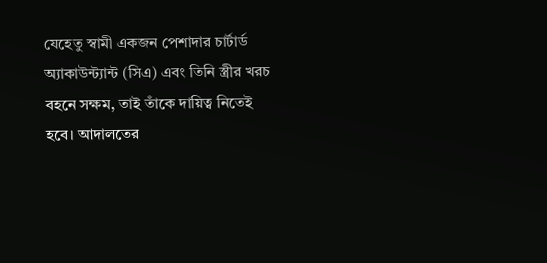যেহেতু স্বামী একজন পেশাদার চার্টার্ড অ্যাকাউন্ট্যান্ট (সিএ) এবং তিনি স্ত্রীর খরচ বহনে সক্ষম, তাই তাঁকে দায়িত্ব নিতেই হবে। আদালতের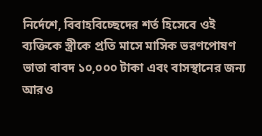নির্দেশে, বিবাহবিচ্ছেদের শর্ত হিসেবে ওই ব্যক্তিকে স্ত্রীকে প্রতি মাসে মাসিক ভরণপোষণ ভাতা বাবদ ১০,০০০ টাকা এবং বাসস্থানের জন্য আরও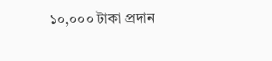১০,০০০ টাকা প্রদান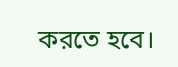করতে হবে।